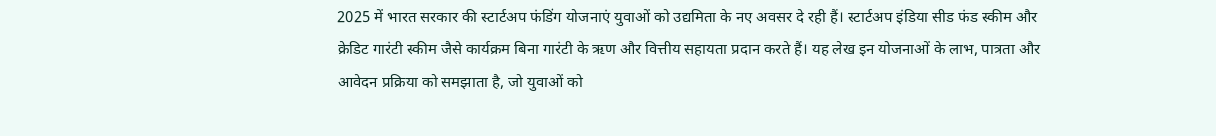2025 में भारत सरकार की स्टार्टअप फंडिंग योजनाएं युवाओं को उद्यमिता के नए अवसर दे रही हैं। स्टार्टअप इंडिया सीड फंड स्कीम और क्रेडिट गारंटी स्कीम जैसे कार्यक्रम बिना गारंटी के ऋण और वित्तीय सहायता प्रदान करते हैं। यह लेख इन योजनाओं के लाभ, पात्रता और आवेदन प्रक्रिया को समझाता है, जो युवाओं को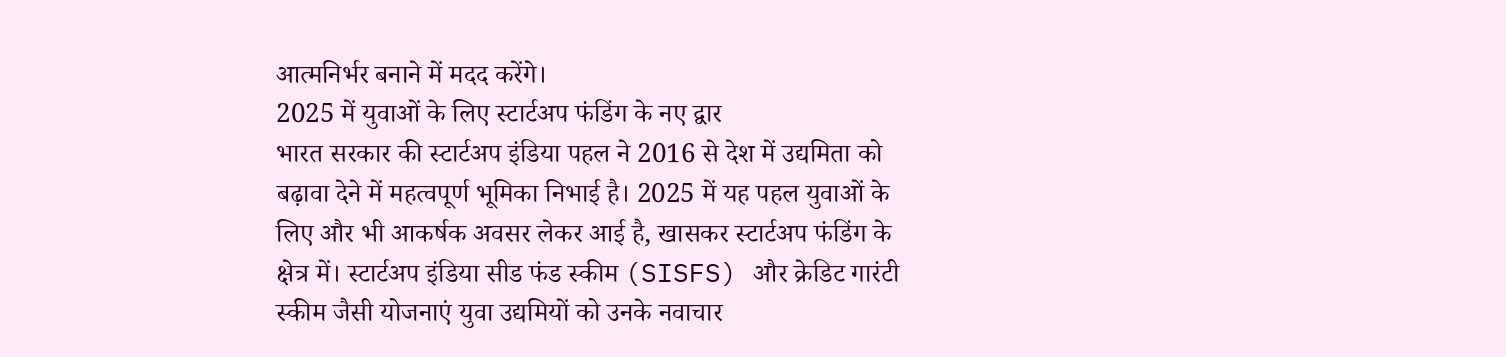आत्मनिर्भर बनाने में मदद करेंगे।
2025 में युवाओं के लिए स्टार्टअप फंडिंग के नए द्वार
भारत सरकार की स्टार्टअप इंडिया पहल ने 2016 से देश में उद्यमिता को बढ़ावा देने में महत्वपूर्ण भूमिका निभाई है। 2025 में यह पहल युवाओं के लिए और भी आकर्षक अवसर लेकर आई है, खासकर स्टार्टअप फंडिंग के क्षेत्र में। स्टार्टअप इंडिया सीड फंड स्कीम (SISFS) और क्रेडिट गारंटी स्कीम जैसी योजनाएं युवा उद्यमियों को उनके नवाचार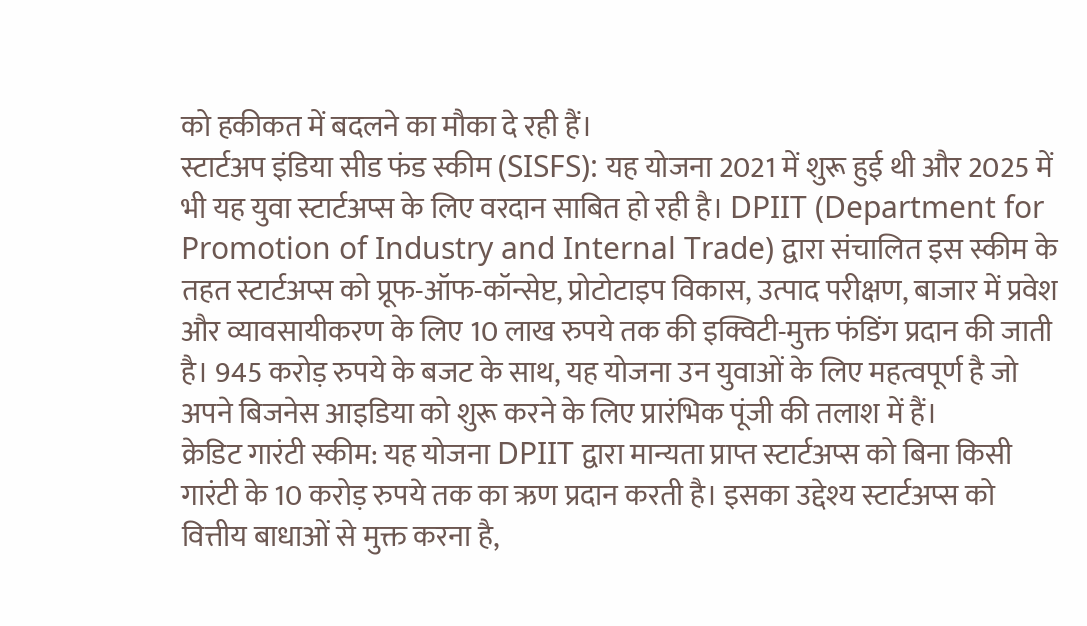को हकीकत में बदलने का मौका दे रही हैं।
स्टार्टअप इंडिया सीड फंड स्कीम (SISFS): यह योजना 2021 में शुरू हुई थी और 2025 में भी यह युवा स्टार्टअप्स के लिए वरदान साबित हो रही है। DPIIT (Department for Promotion of Industry and Internal Trade) द्वारा संचालित इस स्कीम के तहत स्टार्टअप्स को प्रूफ-ऑफ-कॉन्सेप्ट, प्रोटोटाइप विकास, उत्पाद परीक्षण, बाजार में प्रवेश और व्यावसायीकरण के लिए 10 लाख रुपये तक की इक्विटी-मुक्त फंडिंग प्रदान की जाती है। 945 करोड़ रुपये के बजट के साथ, यह योजना उन युवाओं के लिए महत्वपूर्ण है जो अपने बिजनेस आइडिया को शुरू करने के लिए प्रारंभिक पूंजी की तलाश में हैं।
क्रेडिट गारंटी स्कीम: यह योजना DPIIT द्वारा मान्यता प्राप्त स्टार्टअप्स को बिना किसी गारंटी के 10 करोड़ रुपये तक का ऋण प्रदान करती है। इसका उद्देश्य स्टार्टअप्स को वित्तीय बाधाओं से मुक्त करना है,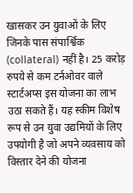खासकर उन युवाओं के लिए जिनके पास संपार्श्विक (collateral) नहीं है। 25 करोड़ रुपये से कम टर्नओवर वाले स्टार्टअप्स इस योजना का लाभ उठा सकते हैं। यह स्कीम विशेष रूप से उन युवा उद्यमियों के लिए उपयोगी है जो अपने व्यवसाय को विस्तार देने की योजना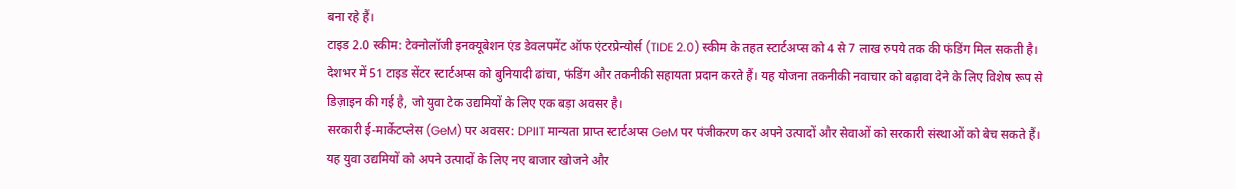बना रहे हैं।
टाइड 2.0 स्कीम: टेक्नोलॉजी इनक्यूबेशन एंड डेवलपमेंट ऑफ एंटरप्रेन्योर्स (TIDE 2.0) स्कीम के तहत स्टार्टअप्स को 4 से 7 लाख रुपये तक की फंडिंग मिल सकती है। देशभर में 51 टाइड सेंटर स्टार्टअप्स को बुनियादी ढांचा, फंडिंग और तकनीकी सहायता प्रदान करते हैं। यह योजना तकनीकी नवाचार को बढ़ावा देने के लिए विशेष रूप से डिज़ाइन की गई है, जो युवा टेक उद्यमियों के लिए एक बड़ा अवसर है।
सरकारी ई-मार्केटप्लेस (GeM) पर अवसर: DPIIT मान्यता प्राप्त स्टार्टअप्स GeM पर पंजीकरण कर अपने उत्पादों और सेवाओं को सरकारी संस्थाओं को बेच सकते हैं। यह युवा उद्यमियों को अपने उत्पादों के लिए नए बाजार खोजने और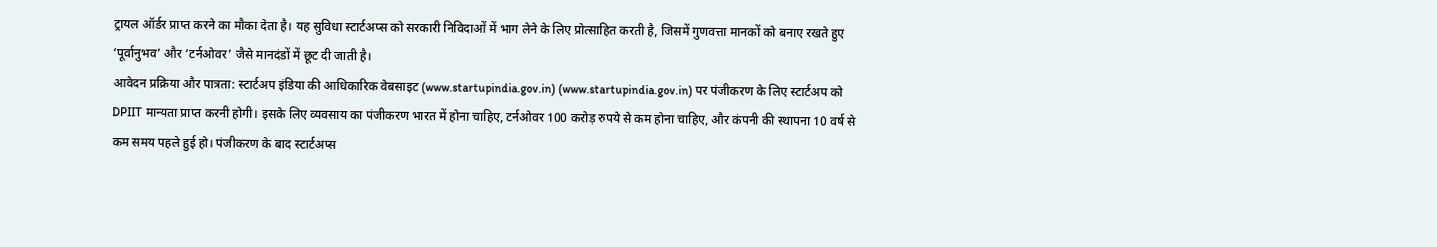ट्रायल ऑर्डर प्राप्त करने का मौका देता है। यह सुविधा स्टार्टअप्स को सरकारी निविदाओं में भाग लेने के लिए प्रोत्साहित करती है, जिसमें गुणवत्ता मानकों को बनाए रखते हुए ‘पूर्वानुभव’ और ‘टर्नओवर’ जैसे मानदंडों में छूट दी जाती है।
आवेदन प्रक्रिया और पात्रता: स्टार्टअप इंडिया की आधिकारिक वेबसाइट (www.startupindia.gov.in) (www.startupindia.gov.in) पर पंजीकरण के लिए स्टार्टअप को DPIIT मान्यता प्राप्त करनी होगी। इसके लिए व्यवसाय का पंजीकरण भारत में होना चाहिए, टर्नओवर 100 करोड़ रुपये से कम होना चाहिए, और कंपनी की स्थापना 10 वर्ष से कम समय पहले हुई हो। पंजीकरण के बाद स्टार्टअप्स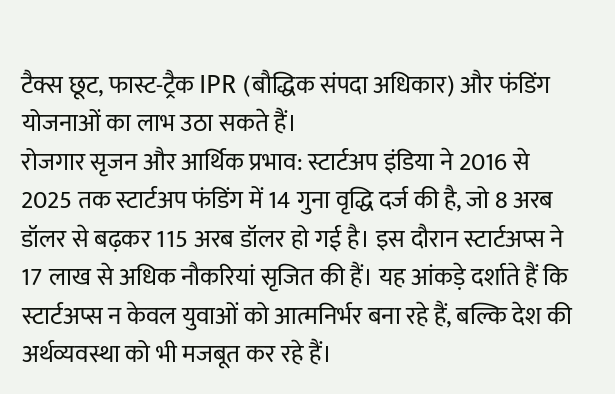टैक्स छूट, फास्ट-ट्रैक IPR (बौद्धिक संपदा अधिकार) और फंडिंग योजनाओं का लाभ उठा सकते हैं।
रोजगार सृजन और आर्थिक प्रभाव: स्टार्टअप इंडिया ने 2016 से 2025 तक स्टार्टअप फंडिंग में 14 गुना वृद्धि दर्ज की है, जो 8 अरब डॉलर से बढ़कर 115 अरब डॉलर हो गई है। इस दौरान स्टार्टअप्स ने 17 लाख से अधिक नौकरियां सृजित की हैं। यह आंकड़े दर्शाते हैं कि स्टार्टअप्स न केवल युवाओं को आत्मनिर्भर बना रहे हैं, बल्कि देश की अर्थव्यवस्था को भी मजबूत कर रहे हैं।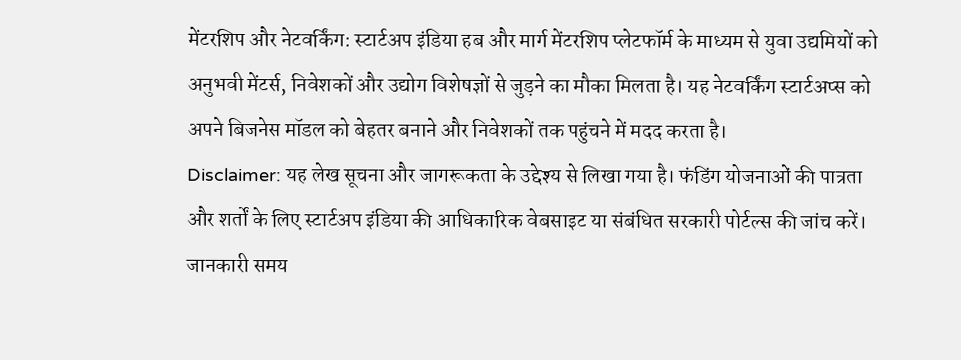मेंटरशिप और नेटवर्किंग: स्टार्टअप इंडिया हब और मार्ग मेंटरशिप प्लेटफॉर्म के माध्यम से युवा उद्यमियों को अनुभवी मेंटर्स, निवेशकों और उद्योग विशेषज्ञों से जुड़ने का मौका मिलता है। यह नेटवर्किंग स्टार्टअप्स को अपने बिजनेस मॉडल को बेहतर बनाने और निवेशकों तक पहुंचने में मदद करता है।
Disclaimer: यह लेख सूचना और जागरूकता के उद्देश्य से लिखा गया है। फंडिंग योजनाओं की पात्रता और शर्तों के लिए स्टार्टअप इंडिया की आधिकारिक वेबसाइट या संबंधित सरकारी पोर्टल्स की जांच करें। जानकारी समय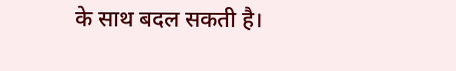के साथ बदल सकती है।